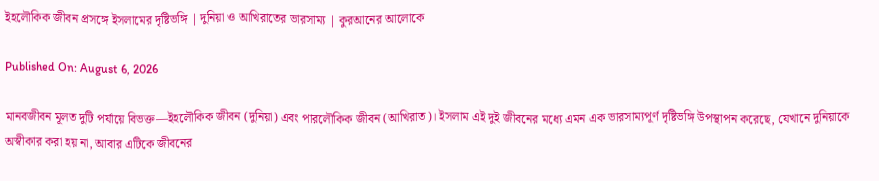ইহলৌকিক জীবন প্রসঙ্গে ইসলামের দৃষ্টিভঙ্গি | দুনিয়া ও আখিরাতের ভারসাম্য | কুরআনের আলোকে

Published On: August 6, 2026

মানবজীবন মূলত দুটি পর্যায়ে বিভক্ত—ইহলৌকিক জীবন (দুনিয়া) এবং পারলৌকিক জীবন (আখিরাত)। ইসলাম এই দুই জীবনের মধ্যে এমন এক ভারসাম্যপূর্ণ দৃষ্টিভঙ্গি উপস্থাপন করেছে, যেখানে দুনিয়াকে অস্বীকার করা হয় না, আবার এটিকে জীবনের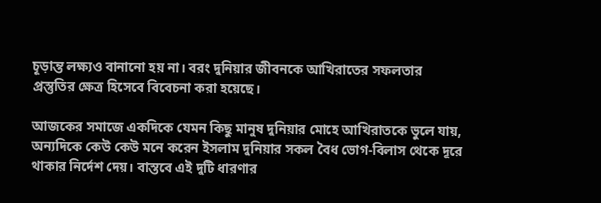চূড়ান্ত লক্ষ্যও বানানো হয় না। বরং দুনিয়ার জীবনকে আখিরাতের সফলতার প্রস্তুতির ক্ষেত্র হিসেবে বিবেচনা করা হয়েছে।

আজকের সমাজে একদিকে যেমন কিছু মানুষ দুনিয়ার মোহে আখিরাতকে ভুলে যায়, অন্যদিকে কেউ কেউ মনে করেন ইসলাম দুনিয়ার সকল বৈধ ভোগ-বিলাস থেকে দূরে থাকার নির্দেশ দেয়। বাস্তবে এই দুটি ধারণার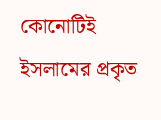কোনোটিই ইসলামের প্রকৃত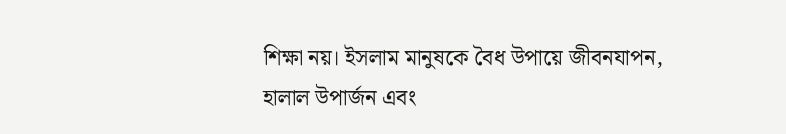শিক্ষা নয়। ইসলাম মানুষকে বৈধ উপায়ে জীবনযাপন, হালাল উপার্জন এবং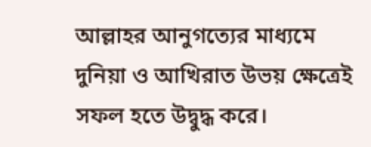আল্লাহর আনুগত্যের মাধ্যমে দুনিয়া ও আখিরাত উভয় ক্ষেত্রেই সফল হতে উদ্বুদ্ধ করে।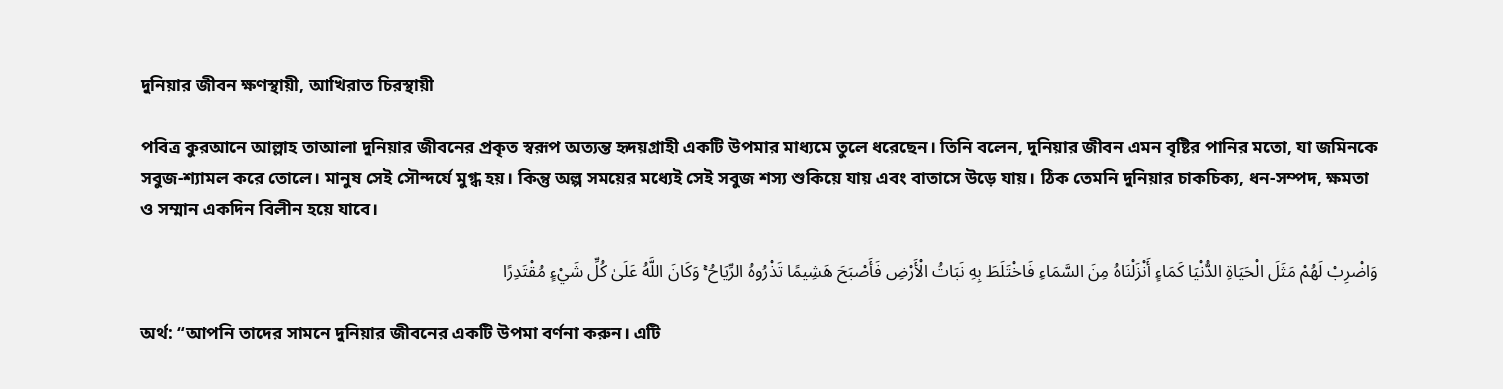দুনিয়ার জীবন ক্ষণস্থায়ী, আখিরাত চিরস্থায়ী

পবিত্র কুরআনে আল্লাহ তাআলা দুনিয়ার জীবনের প্রকৃত স্বরূপ অত্যন্ত হৃদয়গ্রাহী একটি উপমার মাধ্যমে তুলে ধরেছেন। তিনি বলেন, দুনিয়ার জীবন এমন বৃষ্টির পানির মতো, যা জমিনকে সবুজ-শ্যামল করে তোলে। মানুষ সেই সৌন্দর্যে মুগ্ধ হয়। কিন্তু অল্প সময়ের মধ্যেই সেই সবুজ শস্য শুকিয়ে যায় এবং বাতাসে উড়ে যায়। ঠিক তেমনি দুনিয়ার চাকচিক্য, ধন-সম্পদ, ক্ষমতা ও সম্মান একদিন বিলীন হয়ে যাবে।

وَاضْرِبْ لَهُمْ مَثَلَ الْحَيَاةِ الدُّنْيَا كَمَاءٍ أَنْزَلْنَاهُ مِنَ السَّمَاءِ فَاخْتَلَطَ بِهِ نَبَاتُ الْأَرْضِ فَأَصْبَحَ هَشِيمًا تَذْرُوهُ الرِّيَاحُ ۚ وَكَانَ اللَّهُ عَلَىٰ كُلِّ شَيْءٍ مُقْتَدِرًا

অর্থ: “আপনি তাদের সামনে দুনিয়ার জীবনের একটি উপমা বর্ণনা করুন। এটি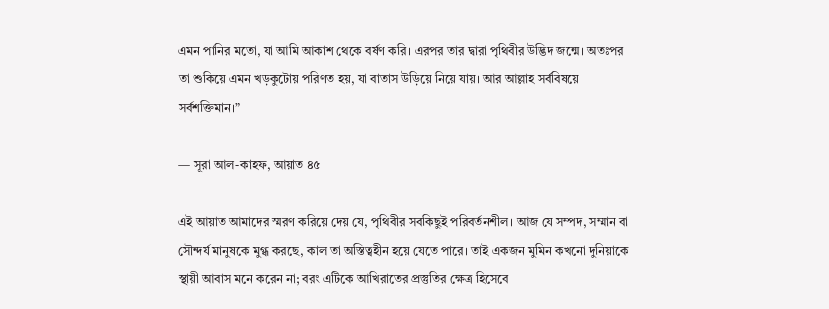এমন পানির মতো, যা আমি আকাশ থেকে বর্ষণ করি। এরপর তার দ্বারা পৃথিবীর উদ্ভিদ জন্মে। অতঃপর তা শুকিয়ে এমন খড়কুটোয় পরিণত হয়, যা বাতাস উড়িয়ে নিয়ে যায়। আর আল্লাহ সর্ববিষয়ে সর্বশক্তিমান।”

— সূরা আল-কাহফ, আয়াত ৪৫

এই আয়াত আমাদের স্মরণ করিয়ে দেয় যে, পৃথিবীর সবকিছুই পরিবর্তনশীল। আজ যে সম্পদ, সম্মান বা সৌন্দর্য মানুষকে মুগ্ধ করছে, কাল তা অস্তিত্বহীন হয়ে যেতে পারে। তাই একজন মুমিন কখনো দুনিয়াকে স্থায়ী আবাস মনে করেন না; বরং এটিকে আখিরাতের প্রস্তুতির ক্ষেত্র হিসেবে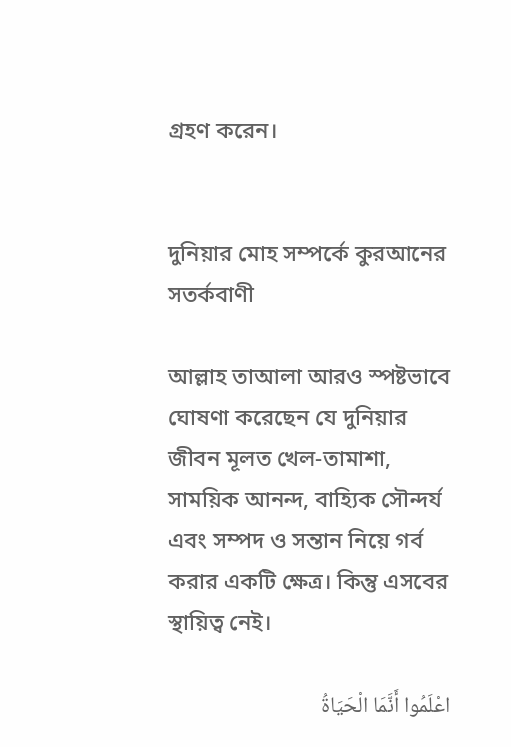গ্রহণ করেন।


দুনিয়ার মোহ সম্পর্কে কুরআনের সতর্কবাণী

আল্লাহ তাআলা আরও স্পষ্টভাবে ঘোষণা করেছেন যে দুনিয়ার জীবন মূলত খেল-তামাশা, সাময়িক আনন্দ, বাহ্যিক সৌন্দর্য এবং সম্পদ ও সন্তান নিয়ে গর্ব করার একটি ক্ষেত্র। কিন্তু এসবের স্থায়িত্ব নেই।

اعْلَمُوا أَنَّمَا الْحَيَاةُ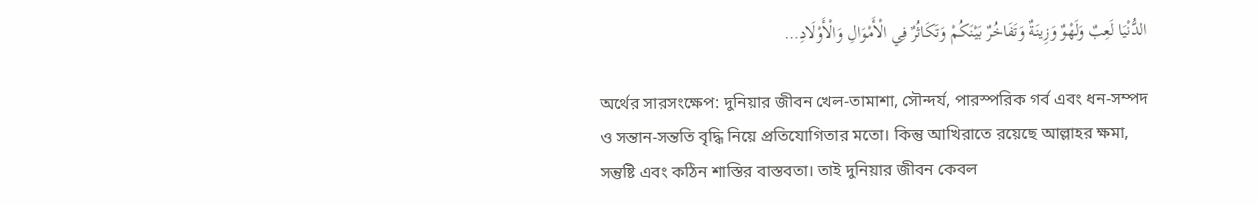الدُّنْيَا لَعِبٌ وَلَهْوٌ وَزِينَةٌ وَتَفَاخُرٌ بَيْنَكُمْ وَتَكَاثُرٌ فِي الْأَمْوَالِ وَالْأَوْلَادِ…

অর্থের সারসংক্ষেপ: দুনিয়ার জীবন খেল-তামাশা, সৌন্দর্য, পারস্পরিক গর্ব এবং ধন-সম্পদ ও সন্তান-সন্ততি বৃদ্ধি নিয়ে প্রতিযোগিতার মতো। কিন্তু আখিরাতে রয়েছে আল্লাহর ক্ষমা, সন্তুষ্টি এবং কঠিন শাস্তির বাস্তবতা। তাই দুনিয়ার জীবন কেবল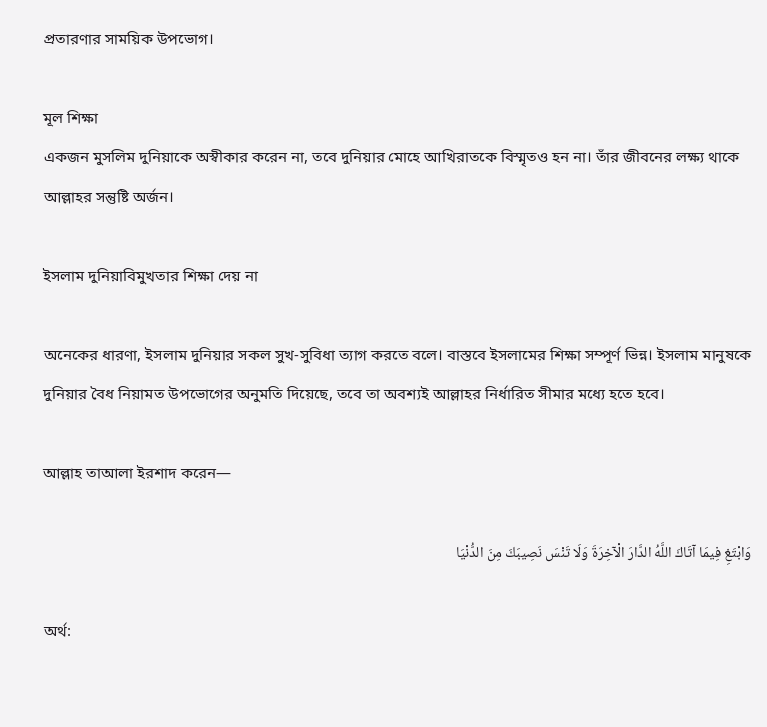প্রতারণার সাময়িক উপভোগ।

মূল শিক্ষা
একজন মুসলিম দুনিয়াকে অস্বীকার করেন না, তবে দুনিয়ার মোহে আখিরাতকে বিস্মৃতও হন না। তাঁর জীবনের লক্ষ্য থাকে আল্লাহর সন্তুষ্টি অর্জন।

ইসলাম দুনিয়াবিমুখতার শিক্ষা দেয় না

অনেকের ধারণা, ইসলাম দুনিয়ার সকল সুখ-সুবিধা ত্যাগ করতে বলে। বাস্তবে ইসলামের শিক্ষা সম্পূর্ণ ভিন্ন। ইসলাম মানুষকে দুনিয়ার বৈধ নিয়ামত উপভোগের অনুমতি দিয়েছে, তবে তা অবশ্যই আল্লাহর নির্ধারিত সীমার মধ্যে হতে হবে।

আল্লাহ তাআলা ইরশাদ করেন—

وَابْتَغِ فِيمَا آتَاكَ اللَّهُ الدَّارَ الْآخِرَةَ وَلَا تَنْسَ نَصِيبَكَ مِنَ الدُّنْيَا

অর্থ: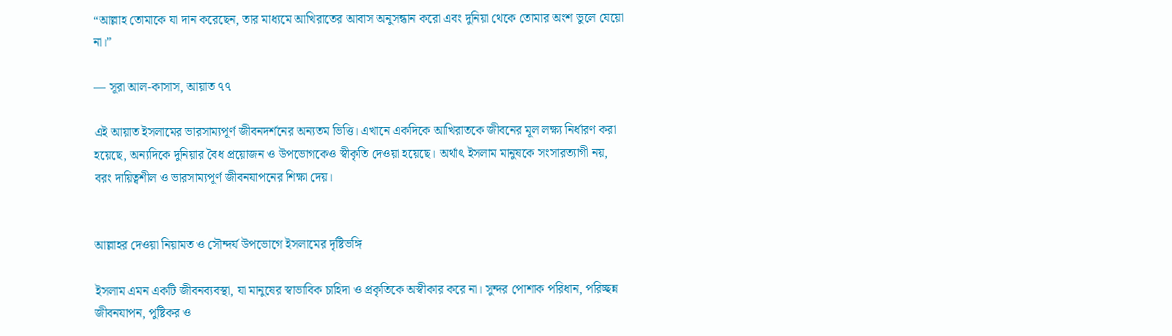“আল্লাহ তোমাকে যা দান করেছেন, তার মাধ্যমে আখিরাতের আবাস অনুসন্ধান করো এবং দুনিয়া থেকে তোমার অংশ ভুলে যেয়ো না।”

— সূরা আল-কাসাস, আয়াত ৭৭

এই আয়াত ইসলামের ভারসাম্যপূর্ণ জীবনদর্শনের অন্যতম ভিত্তি। এখানে একদিকে আখিরাতকে জীবনের মূল লক্ষ্য নির্ধারণ করা হয়েছে, অন্যদিকে দুনিয়ার বৈধ প্রয়োজন ও উপভোগকেও স্বীকৃতি দেওয়া হয়েছে। অর্থাৎ ইসলাম মানুষকে সংসারত্যাগী নয়, বরং দায়িত্বশীল ও ভারসাম্যপূর্ণ জীবনযাপনের শিক্ষা দেয়।


আল্লাহর দেওয়া নিয়ামত ও সৌন্দর্য উপভোগে ইসলামের দৃষ্টিভঙ্গি

ইসলাম এমন একটি জীবনব্যবস্থা, যা মানুষের স্বাভাবিক চাহিদা ও প্রকৃতিকে অস্বীকার করে না। সুন্দর পোশাক পরিধান, পরিচ্ছন্ন জীবনযাপন, পুষ্টিকর ও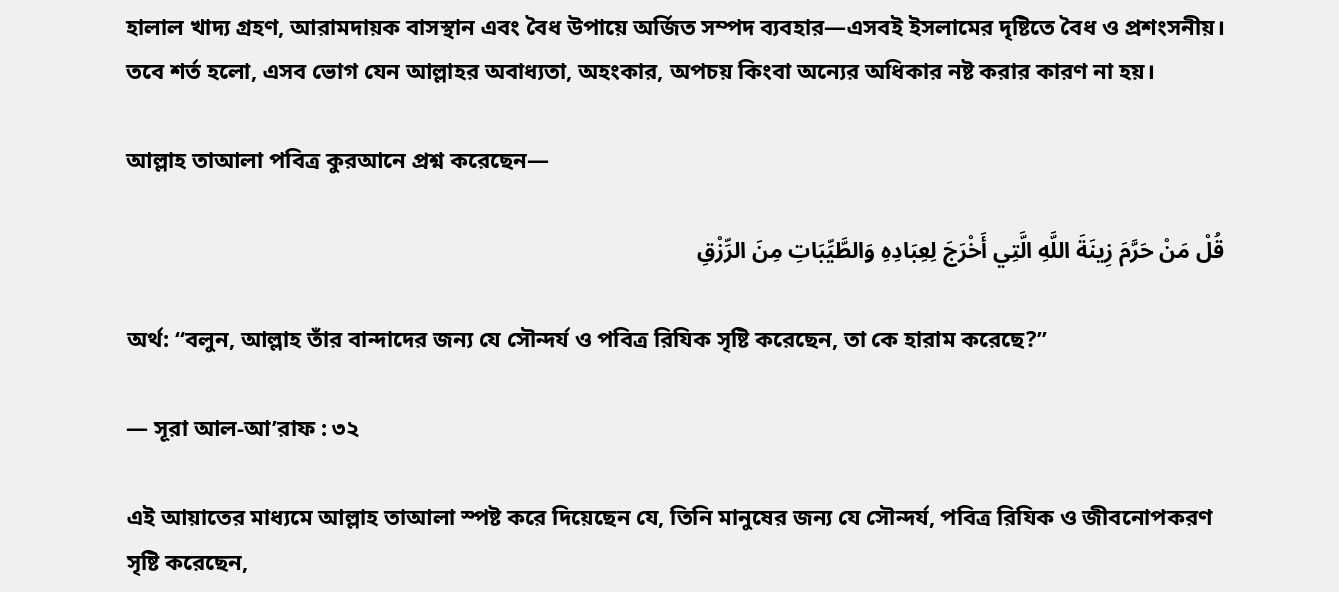হালাল খাদ্য গ্রহণ, আরামদায়ক বাসস্থান এবং বৈধ উপায়ে অর্জিত সম্পদ ব্যবহার—এসবই ইসলামের দৃষ্টিতে বৈধ ও প্রশংসনীয়। তবে শর্ত হলো, এসব ভোগ যেন আল্লাহর অবাধ্যতা, অহংকার, অপচয় কিংবা অন্যের অধিকার নষ্ট করার কারণ না হয়।

আল্লাহ তাআলা পবিত্র কুরআনে প্রশ্ন করেছেন—

قُلْ مَنْ حَرَّمَ زِينَةَ اللَّهِ الَّتِي أَخْرَجَ لِعِبَادِهِ وَالطَّيِّبَاتِ مِنَ الرِّزْقِ

অর্থ: “বলুন, আল্লাহ তাঁর বান্দাদের জন্য যে সৌন্দর্য ও পবিত্র রিযিক সৃষ্টি করেছেন, তা কে হারাম করেছে?”

— সূরা আল-আ’রাফ : ৩২

এই আয়াতের মাধ্যমে আল্লাহ তাআলা স্পষ্ট করে দিয়েছেন যে, তিনি মানুষের জন্য যে সৌন্দর্য, পবিত্র রিযিক ও জীবনোপকরণ সৃষ্টি করেছেন,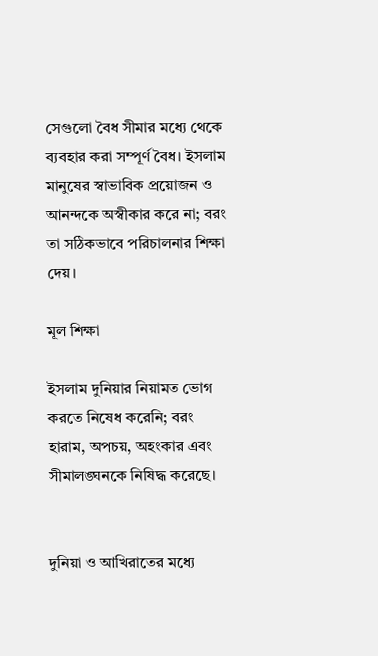সেগুলো বৈধ সীমার মধ্যে থেকে ব্যবহার করা সম্পূর্ণ বৈধ। ইসলাম মানুষের স্বাভাবিক প্রয়োজন ও আনন্দকে অস্বীকার করে না; বরং তা সঠিকভাবে পরিচালনার শিক্ষা দেয়।

মূল শিক্ষা

ইসলাম দুনিয়ার নিয়ামত ভোগ করতে নিষেধ করেনি; বরং হারাম, অপচয়, অহংকার এবং সীমালঙ্ঘনকে নিষিদ্ধ করেছে।


দুনিয়া ও আখিরাতের মধ্যে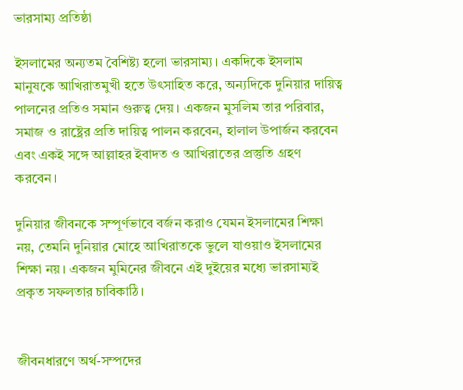ভারসাম্য প্রতিষ্ঠা

ইসলামের অন্যতম বৈশিষ্ট্য হলো ভারসাম্য। একদিকে ইসলাম মানুষকে আখিরাতমুখী হতে উৎসাহিত করে, অন্যদিকে দুনিয়ার দায়িত্ব পালনের প্রতিও সমান গুরুত্ব দেয়। একজন মুসলিম তার পরিবার, সমাজ ও রাষ্ট্রের প্রতি দায়িত্ব পালন করবেন, হালাল উপার্জন করবেন এবং একই সঙ্গে আল্লাহর ইবাদত ও আখিরাতের প্রস্তুতি গ্রহণ করবেন।

দুনিয়ার জীবনকে সম্পূর্ণভাবে বর্জন করাও যেমন ইসলামের শিক্ষা নয়, তেমনি দুনিয়ার মোহে আখিরাতকে ভুলে যাওয়াও ইসলামের শিক্ষা নয়। একজন মুমিনের জীবনে এই দুইয়ের মধ্যে ভারসাম্যই প্রকৃত সফলতার চাবিকাঠি।


জীবনধারণে অর্থ-সম্পদের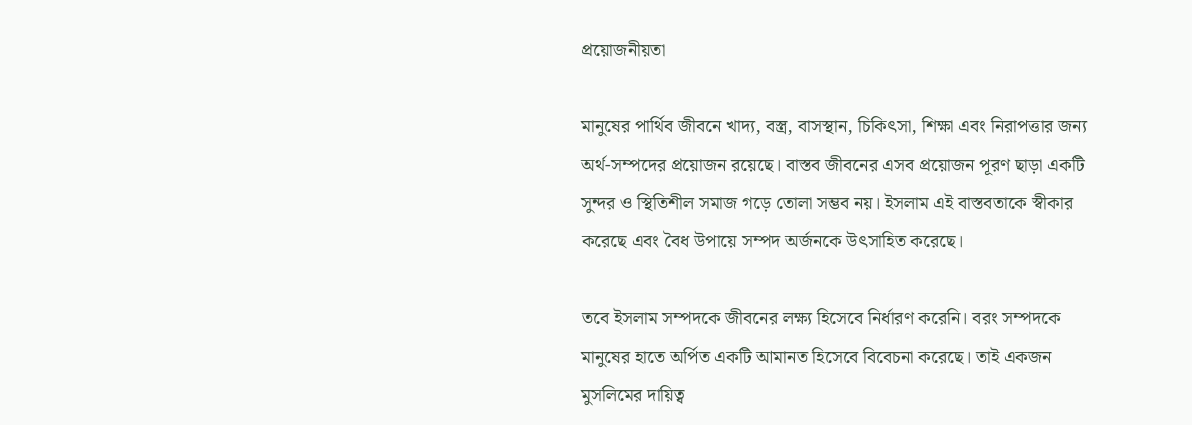প্রয়োজনীয়তা

মানুষের পার্থিব জীবনে খাদ্য, বস্ত্র, বাসস্থান, চিকিৎসা, শিক্ষা এবং নিরাপত্তার জন্য অর্থ-সম্পদের প্রয়োজন রয়েছে। বাস্তব জীবনের এসব প্রয়োজন পূরণ ছাড়া একটি সুন্দর ও স্থিতিশীল সমাজ গড়ে তোলা সম্ভব নয়। ইসলাম এই বাস্তবতাকে স্বীকার করেছে এবং বৈধ উপায়ে সম্পদ অর্জনকে উৎসাহিত করেছে।

তবে ইসলাম সম্পদকে জীবনের লক্ষ্য হিসেবে নির্ধারণ করেনি। বরং সম্পদকে মানুষের হাতে অর্পিত একটি আমানত হিসেবে বিবেচনা করেছে। তাই একজন মুসলিমের দায়িত্ব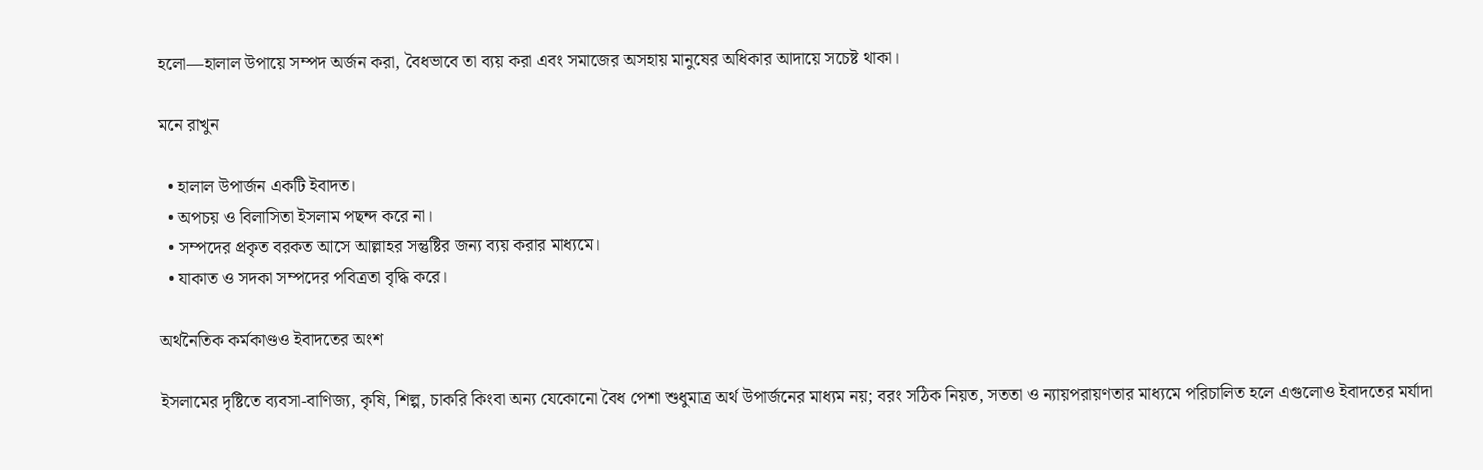হলো—হালাল উপায়ে সম্পদ অর্জন করা, বৈধভাবে তা ব্যয় করা এবং সমাজের অসহায় মানুষের অধিকার আদায়ে সচেষ্ট থাকা।

মনে রাখুন

  • হালাল উপার্জন একটি ইবাদত।
  • অপচয় ও বিলাসিতা ইসলাম পছন্দ করে না।
  • সম্পদের প্রকৃত বরকত আসে আল্লাহর সন্তুষ্টির জন্য ব্যয় করার মাধ্যমে।
  • যাকাত ও সদকা সম্পদের পবিত্রতা বৃদ্ধি করে।

অর্থনৈতিক কর্মকাণ্ডও ইবাদতের অংশ

ইসলামের দৃষ্টিতে ব্যবসা-বাণিজ্য, কৃষি, শিল্প, চাকরি কিংবা অন্য যেকোনো বৈধ পেশা শুধুমাত্র অর্থ উপার্জনের মাধ্যম নয়; বরং সঠিক নিয়ত, সততা ও ন্যায়পরায়ণতার মাধ্যমে পরিচালিত হলে এগুলোও ইবাদতের মর্যাদা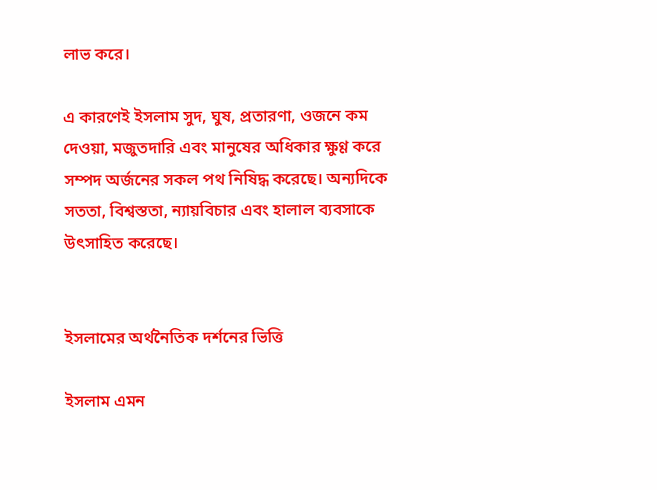লাভ করে।

এ কারণেই ইসলাম সুদ, ঘুষ, প্রতারণা, ওজনে কম দেওয়া, মজুতদারি এবং মানুষের অধিকার ক্ষুণ্ণ করে সম্পদ অর্জনের সকল পথ নিষিদ্ধ করেছে। অন্যদিকে সততা, বিশ্বস্ততা, ন্যায়বিচার এবং হালাল ব্যবসাকে উৎসাহিত করেছে।


ইসলামের অর্থনৈতিক দর্শনের ভিত্তি

ইসলাম এমন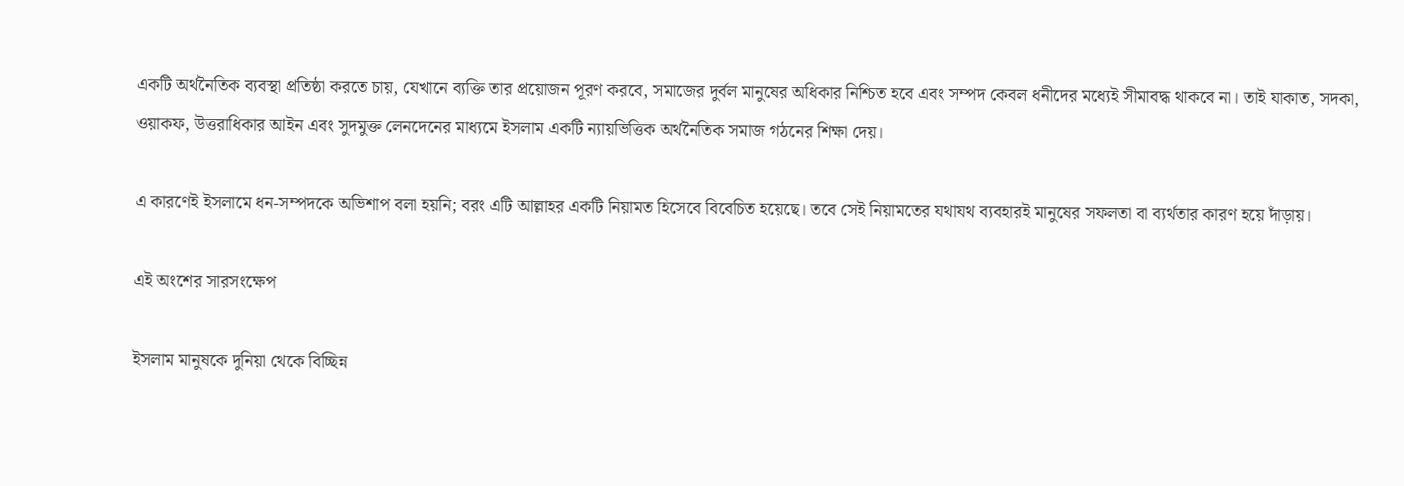একটি অর্থনৈতিক ব্যবস্থা প্রতিষ্ঠা করতে চায়, যেখানে ব্যক্তি তার প্রয়োজন পূরণ করবে, সমাজের দুর্বল মানুষের অধিকার নিশ্চিত হবে এবং সম্পদ কেবল ধনীদের মধ্যেই সীমাবদ্ধ থাকবে না। তাই যাকাত, সদকা, ওয়াকফ, উত্তরাধিকার আইন এবং সুদমুক্ত লেনদেনের মাধ্যমে ইসলাম একটি ন্যায়ভিত্তিক অর্থনৈতিক সমাজ গঠনের শিক্ষা দেয়।

এ কারণেই ইসলামে ধন-সম্পদকে অভিশাপ বলা হয়নি; বরং এটি আল্লাহর একটি নিয়ামত হিসেবে বিবেচিত হয়েছে। তবে সেই নিয়ামতের যথাযথ ব্যবহারই মানুষের সফলতা বা ব্যর্থতার কারণ হয়ে দাঁড়ায়।

এই অংশের সারসংক্ষেপ

ইসলাম মানুষকে দুনিয়া থেকে বিচ্ছিন্ন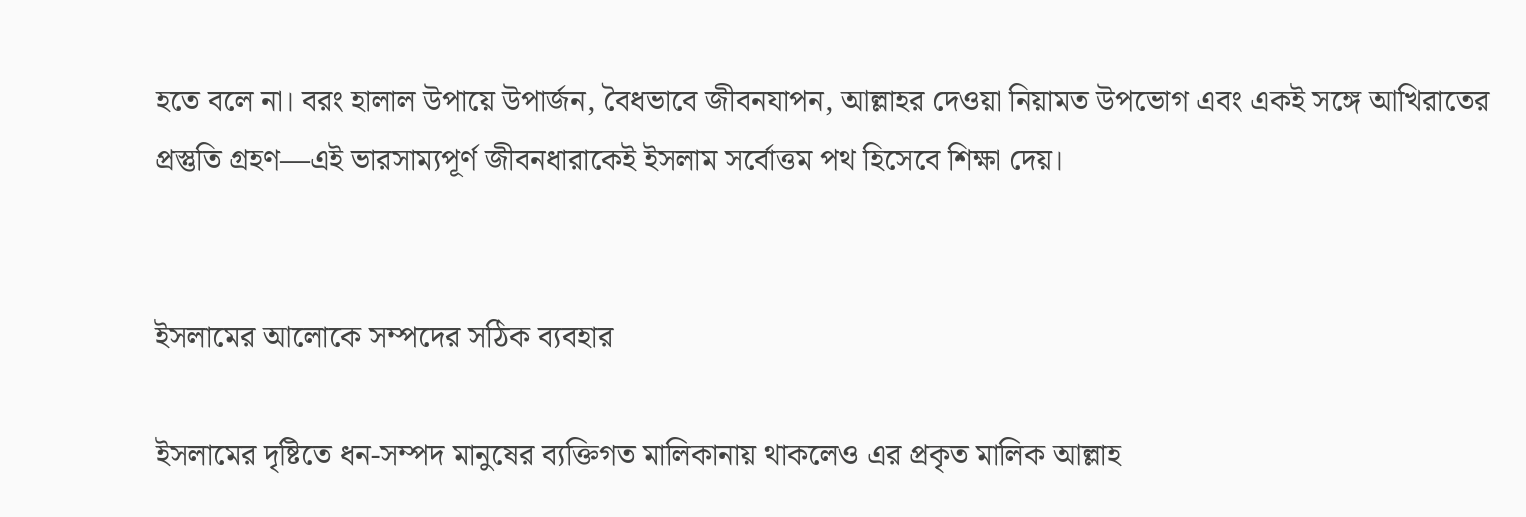হতে বলে না। বরং হালাল উপায়ে উপার্জন, বৈধভাবে জীবনযাপন, আল্লাহর দেওয়া নিয়ামত উপভোগ এবং একই সঙ্গে আখিরাতের প্রস্তুতি গ্রহণ—এই ভারসাম্যপূর্ণ জীবনধারাকেই ইসলাম সর্বোত্তম পথ হিসেবে শিক্ষা দেয়।


ইসলামের আলোকে সম্পদের সঠিক ব্যবহার

ইসলামের দৃষ্টিতে ধন-সম্পদ মানুষের ব্যক্তিগত মালিকানায় থাকলেও এর প্রকৃত মালিক আল্লাহ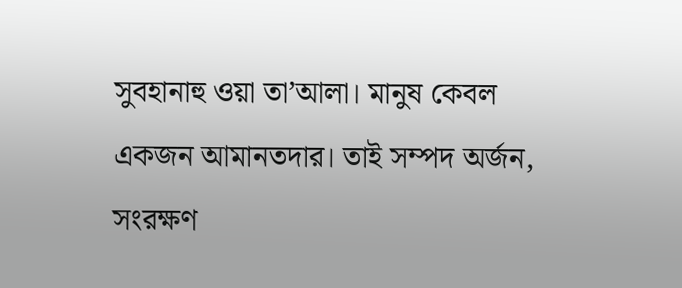সুবহানাহু ওয়া তা’আলা। মানুষ কেবল একজন আমানতদার। তাই সম্পদ অর্জন, সংরক্ষণ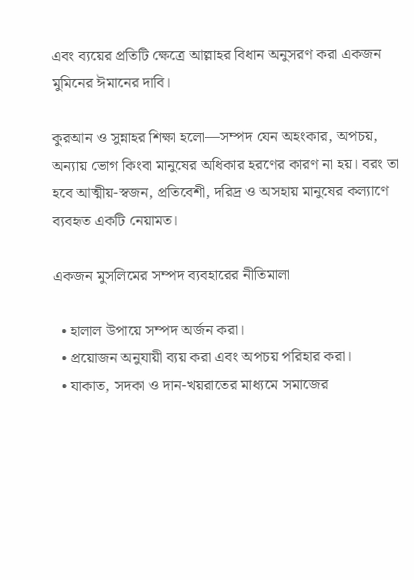এবং ব্যয়ের প্রতিটি ক্ষেত্রে আল্লাহর বিধান অনুসরণ করা একজন মুমিনের ঈমানের দাবি।

কুরআন ও সুন্নাহর শিক্ষা হলো—সম্পদ যেন অহংকার, অপচয়, অন্যায় ভোগ কিংবা মানুষের অধিকার হরণের কারণ না হয়। বরং তা হবে আত্মীয়-স্বজন, প্রতিবেশী, দরিদ্র ও অসহায় মানুষের কল্যাণে ব্যবহৃত একটি নেয়ামত।

একজন মুসলিমের সম্পদ ব্যবহারের নীতিমালা

  • হালাল উপায়ে সম্পদ অর্জন করা।
  • প্রয়োজন অনুযায়ী ব্যয় করা এবং অপচয় পরিহার করা।
  • যাকাত, সদকা ও দান-খয়রাতের মাধ্যমে সমাজের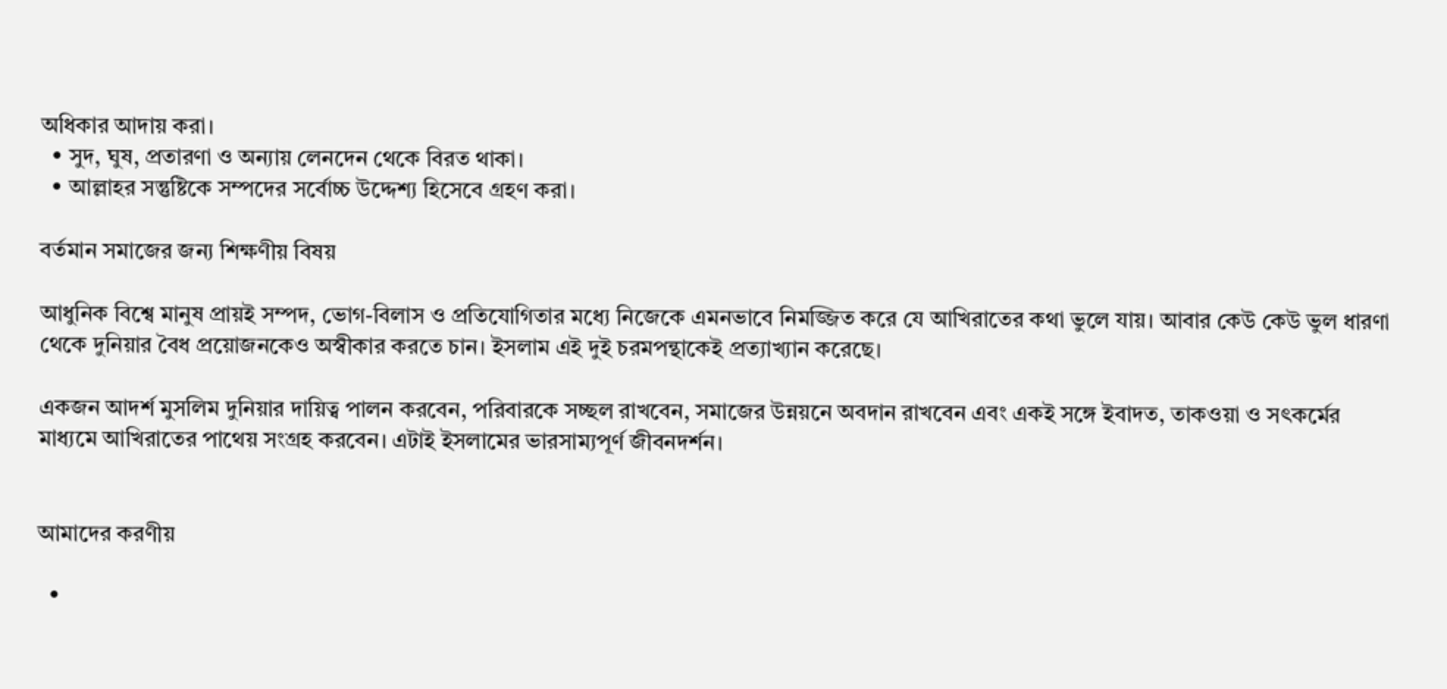অধিকার আদায় করা।
  • সুদ, ঘুষ, প্রতারণা ও অন্যায় লেনদেন থেকে বিরত থাকা।
  • আল্লাহর সন্তুষ্টিকে সম্পদের সর্বোচ্চ উদ্দেশ্য হিসেবে গ্রহণ করা।

বর্তমান সমাজের জন্য শিক্ষণীয় বিষয়

আধুনিক বিশ্বে মানুষ প্রায়ই সম্পদ, ভোগ-বিলাস ও প্রতিযোগিতার মধ্যে নিজেকে এমনভাবে নিমজ্জিত করে যে আখিরাতের কথা ভুলে যায়। আবার কেউ কেউ ভুল ধারণা থেকে দুনিয়ার বৈধ প্রয়োজনকেও অস্বীকার করতে চান। ইসলাম এই দুই চরমপন্থাকেই প্রত্যাখ্যান করেছে।

একজন আদর্শ মুসলিম দুনিয়ার দায়িত্ব পালন করবেন, পরিবারকে সচ্ছল রাখবেন, সমাজের উন্নয়নে অবদান রাখবেন এবং একই সঙ্গে ইবাদত, তাকওয়া ও সৎকর্মের মাধ্যমে আখিরাতের পাথেয় সংগ্রহ করবেন। এটাই ইসলামের ভারসাম্যপূর্ণ জীবনদর্শন।


আমাদের করণীয়

  •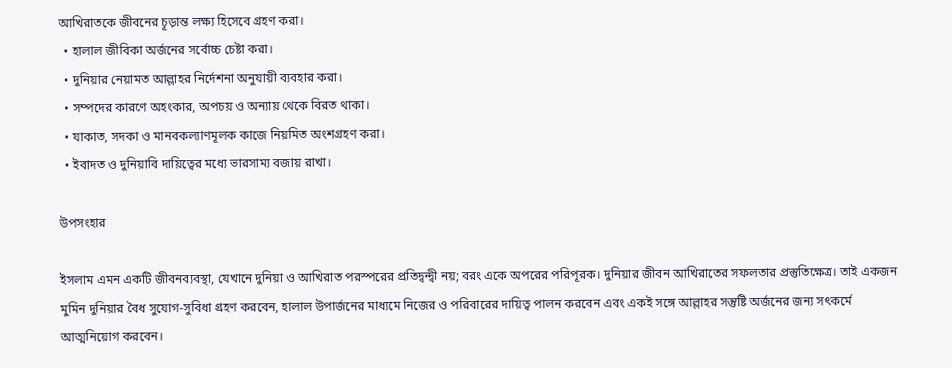আখিরাতকে জীবনের চূড়ান্ত লক্ষ্য হিসেবে গ্রহণ করা।
  • হালাল জীবিকা অর্জনের সর্বোচ্চ চেষ্টা করা।
  • দুনিয়ার নেয়ামত আল্লাহর নির্দেশনা অনুযায়ী ব্যবহার করা।
  • সম্পদের কারণে অহংকার, অপচয় ও অন্যায় থেকে বিরত থাকা।
  • যাকাত, সদকা ও মানবকল্যাণমূলক কাজে নিয়মিত অংশগ্রহণ করা।
  • ইবাদত ও দুনিয়াবি দায়িত্বের মধ্যে ভারসাম্য বজায় রাখা।

উপসংহার

ইসলাম এমন একটি জীবনব্যবস্থা, যেখানে দুনিয়া ও আখিরাত পরস্পরের প্রতিদ্বন্দ্বী নয়; বরং একে অপরের পরিপূরক। দুনিয়ার জীবন আখিরাতের সফলতার প্রস্তুতিক্ষেত্র। তাই একজন মুমিন দুনিয়ার বৈধ সুযোগ-সুবিধা গ্রহণ করবেন, হালাল উপার্জনের মাধ্যমে নিজের ও পরিবারের দায়িত্ব পালন করবেন এবং একই সঙ্গে আল্লাহর সন্তুষ্টি অর্জনের জন্য সৎকর্মে আত্মনিয়োগ করবেন।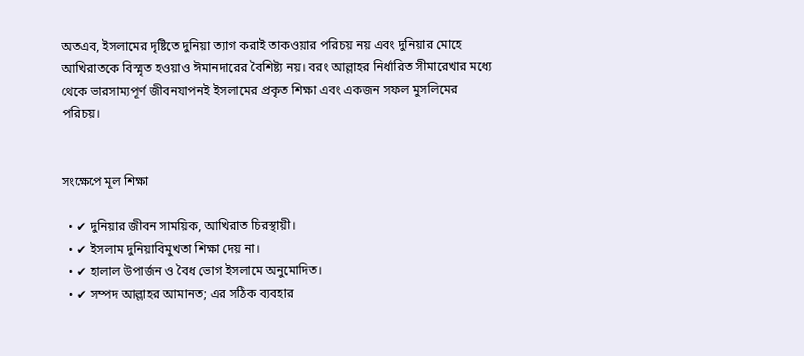অতএব, ইসলামের দৃষ্টিতে দুনিয়া ত্যাগ করাই তাকওয়ার পরিচয় নয় এবং দুনিয়ার মোহে আখিরাতকে বিস্মৃত হওয়াও ঈমানদারের বৈশিষ্ট্য নয়। বরং আল্লাহর নির্ধারিত সীমারেখার মধ্যে থেকে ভারসাম্যপূর্ণ জীবনযাপনই ইসলামের প্রকৃত শিক্ষা এবং একজন সফল মুসলিমের পরিচয়।


সংক্ষেপে মূল শিক্ষা

  • ✔ দুনিয়ার জীবন সাময়িক, আখিরাত চিরস্থায়ী।
  • ✔ ইসলাম দুনিয়াবিমুখতা শিক্ষা দেয় না।
  • ✔ হালাল উপার্জন ও বৈধ ভোগ ইসলামে অনুমোদিত।
  • ✔ সম্পদ আল্লাহর আমানত; এর সঠিক ব্যবহার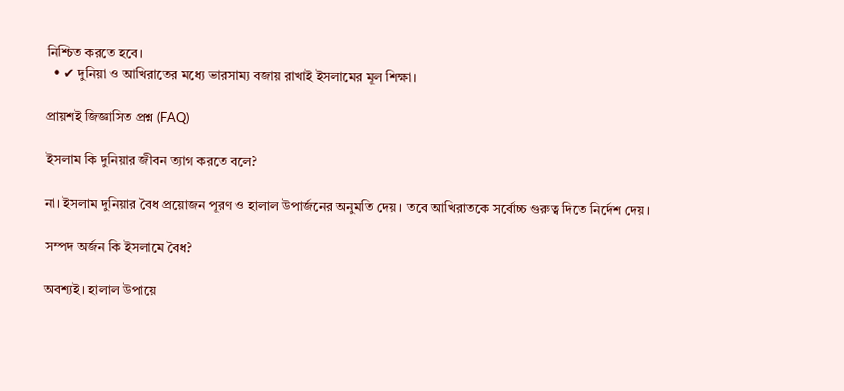নিশ্চিত করতে হবে।
  • ✔ দুনিয়া ও আখিরাতের মধ্যে ভারসাম্য বজায় রাখাই ইসলামের মূল শিক্ষা।

প্রায়শই জিজ্ঞাসিত প্রশ্ন (FAQ)

ইসলাম কি দুনিয়ার জীবন ত্যাগ করতে বলে?

না। ইসলাম দুনিয়ার বৈধ প্রয়োজন পূরণ ও হালাল উপার্জনের অনুমতি দেয়। তবে আখিরাতকে সর্বোচ্চ গুরুত্ব দিতে নির্দেশ দেয়।

সম্পদ অর্জন কি ইসলামে বৈধ?

অবশ্যই। হালাল উপায়ে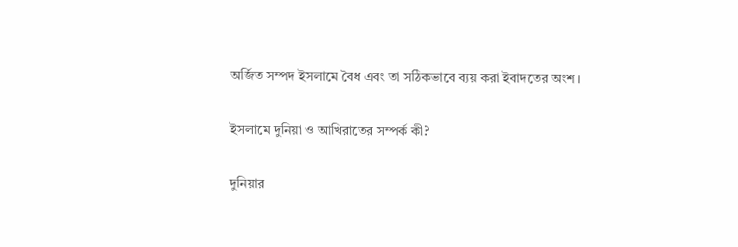অর্জিত সম্পদ ইসলামে বৈধ এবং তা সঠিকভাবে ব্যয় করা ইবাদতের অংশ।

ইসলামে দুনিয়া ও আখিরাতের সম্পর্ক কী?

দুনিয়ার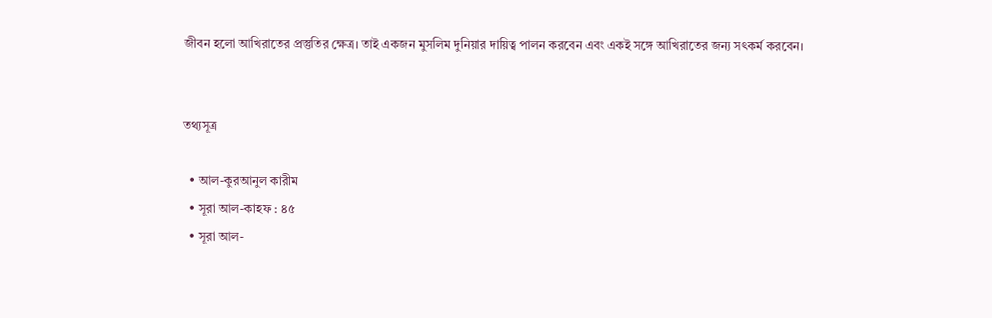জীবন হলো আখিরাতের প্রস্তুতির ক্ষেত্র। তাই একজন মুসলিম দুনিয়ার দায়িত্ব পালন করবেন এবং একই সঙ্গে আখিরাতের জন্য সৎকর্ম করবেন।


তথ্যসূত্র

  • আল-কুরআনুল কারীম
  • সূরা আল-কাহফ : ৪৫
  • সূরা আল-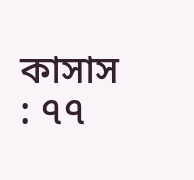কাসাস : ৭৭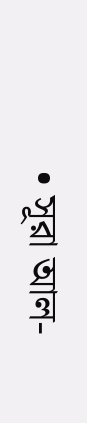• সূরা আল-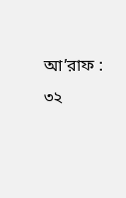আ’রাফ : ৩২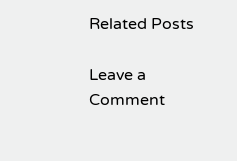Related Posts

Leave a Comment